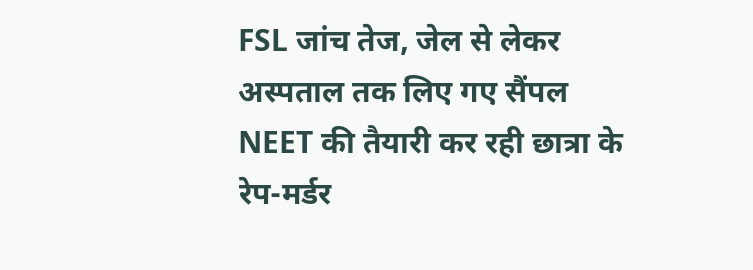FSL जांच तेज, जेल से लेकर अस्पताल तक लिए गए सैंपल
NEET की तैयारी कर रही छात्रा के रेप-मर्डर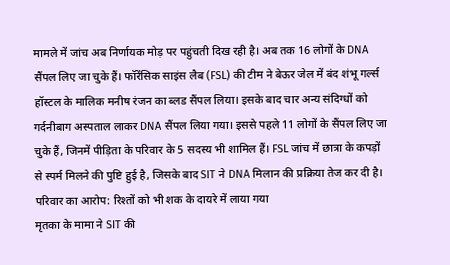मामले में जांच अब निर्णायक मोड़ पर पहुंचती दिख रही है। अब तक 16 लोगों के DNA सैंपल लिए जा चुके हैं। फॉरेंसिक साइंस लैब (FSL) की टीम ने बेऊर जेल में बंद शंभू गर्ल्स हॉस्टल के मालिक मनीष रंजन का ब्लड सैंपल लिया। इसके बाद चार अन्य संदिग्धों को गर्दनीबाग अस्पताल लाकर DNA सैंपल लिया गया। इससे पहले 11 लोगों के सैंपल लिए जा चुके हैं, जिनमें पीड़िता के परिवार के 5 सदस्य भी शामिल हैं। FSL जांच में छात्रा के कपड़ों से स्पर्म मिलने की पुष्टि हुई है, जिसके बाद SIT ने DNA मिलान की प्रक्रिया तेज कर दी है।
परिवार का आरोप: रिश्तों को भी शक के दायरे में लाया गया
मृतका के मामा ने SIT की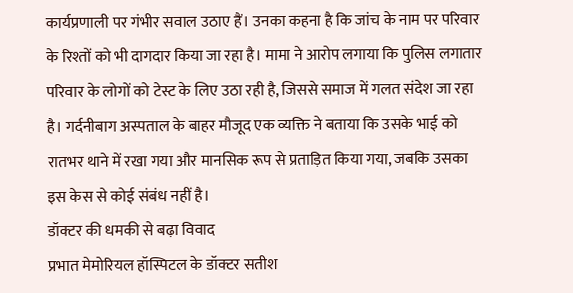कार्यप्रणाली पर गंभीर सवाल उठाए हैं। उनका कहना है कि जांच के नाम पर परिवार के रिश्तों को भी दागदार किया जा रहा है। मामा ने आरोप लगाया कि पुलिस लगातार परिवार के लोगों को टेस्ट के लिए उठा रही है, जिससे समाज में गलत संदेश जा रहा है। गर्दनीबाग अस्पताल के बाहर मौजूद एक व्यक्ति ने बताया कि उसके भाई को रातभर थाने में रखा गया और मानसिक रूप से प्रताड़ित किया गया, जबकि उसका इस केस से कोई संबंध नहीं है।
डॉक्टर की धमकी से बढ़ा विवाद
प्रभात मेमोरियल हॉस्पिटल के डॉक्टर सतीश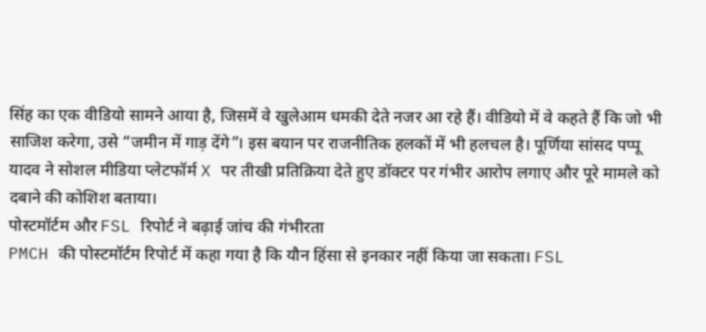सिंह का एक वीडियो सामने आया है, जिसमें वे खुलेआम धमकी देते नजर आ रहे हैं। वीडियो में वे कहते हैं कि जो भी साजिश करेगा, उसे “जमीन में गाड़ देंगे”। इस बयान पर राजनीतिक हलकों में भी हलचल है। पूर्णिया सांसद पप्पू यादव ने सोशल मीडिया प्लेटफॉर्म X पर तीखी प्रतिक्रिया देते हुए डॉक्टर पर गंभीर आरोप लगाए और पूरे मामले को दबाने की कोशिश बताया।
पोस्टमॉर्टम और FSL रिपोर्ट ने बढ़ाई जांच की गंभीरता
PMCH की पोस्टमॉर्टम रिपोर्ट में कहा गया है कि यौन हिंसा से इनकार नहीं किया जा सकता। FSL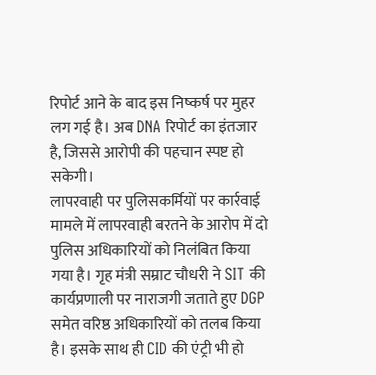रिपोर्ट आने के बाद इस निष्कर्ष पर मुहर लग गई है। अब DNA रिपोर्ट का इंतजार है, जिससे आरोपी की पहचान स्पष्ट हो सकेगी।
लापरवाही पर पुलिसकर्मियों पर कार्रवाई
मामले में लापरवाही बरतने के आरोप में दो पुलिस अधिकारियों को निलंबित किया गया है। गृह मंत्री सम्राट चौधरी ने SIT की कार्यप्रणाली पर नाराजगी जताते हुए DGP समेत वरिष्ठ अधिकारियों को तलब किया है। इसके साथ ही CID की एंट्री भी हो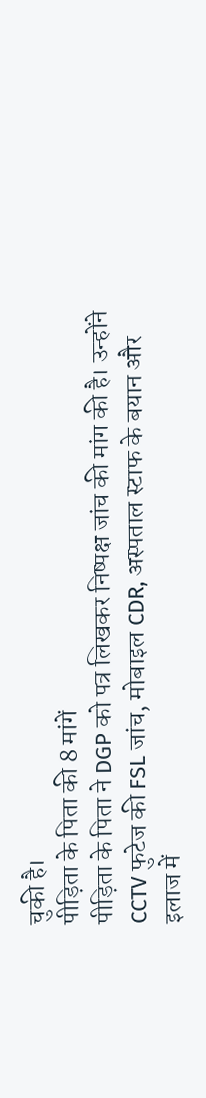चुकी है।
पीड़िता के पिता की 8 मांगें
पीड़िता के पिता ने DGP को पत्र लिखकर निष्पक्ष जांच की मांग की है। उन्होंने CCTV फुटेज की FSL जांच, मोबाइल CDR, अस्पताल स्टाफ के बयान और इलाज में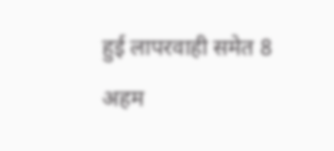हुई लापरवाही समेत 8 अहम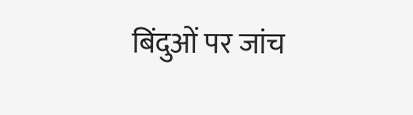बिंदुओं पर जांच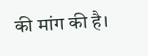की मांग की है।